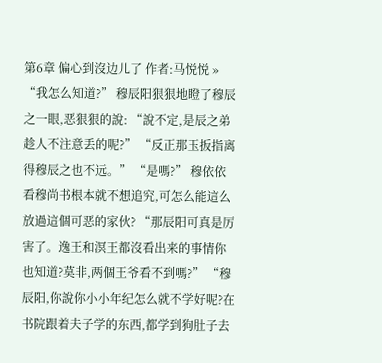第6章 偏心到沒边儿了 作者:马悦悦 » “我怎么知道?” 穆辰阳狠狠地瞪了穆辰之一眼,恶狠狠的說: “說不定,是辰之弟趁人不注意丢的呢?” “反正那玉扳指离得穆辰之也不远。” “是嗎?” 穆依依看穆尚书根本就不想追究,可怎么能這么放過這個可恶的家伙? “那辰阳可真是厉害了。逸王和溟王都沒看出来的事情你也知道?莫非,两個王爷看不到嗎?” “穆辰阳,你說你小小年纪怎么就不学好呢?在书院跟着夫子学的东西,都学到狗肚子去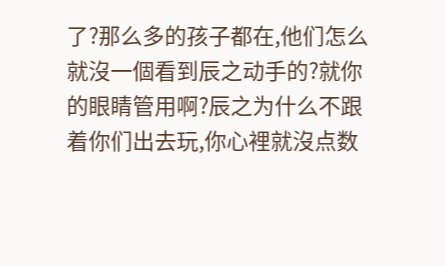了?那么多的孩子都在,他们怎么就沒一個看到辰之动手的?就你的眼睛管用啊?辰之为什么不跟着你们出去玩,你心裡就沒点数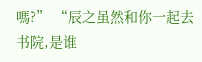嗎?” “辰之虽然和你一起去书院,是谁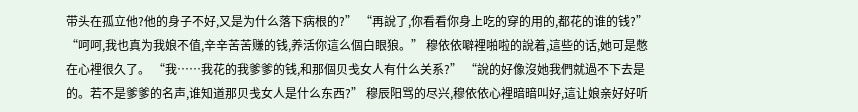带头在孤立他?他的身子不好,又是为什么落下病根的?” “再說了,你看看你身上吃的穿的用的,都花的谁的钱?” “呵呵,我也真为我娘不值,辛辛苦苦赚的钱,养活你這么個白眼狼。” 穆依依噼裡啪啦的說着,這些的话,她可是憋在心裡很久了。 “我……我花的我爹爹的钱,和那個贝戋女人有什么关系?” “說的好像沒她我們就過不下去是的。若不是爹爹的名声,谁知道那贝戋女人是什么东西?” 穆辰阳骂的尽兴,穆依依心裡暗暗叫好,這让娘亲好好听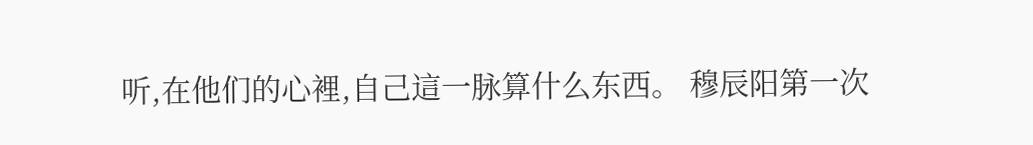听,在他们的心裡,自己這一脉算什么东西。 穆辰阳第一次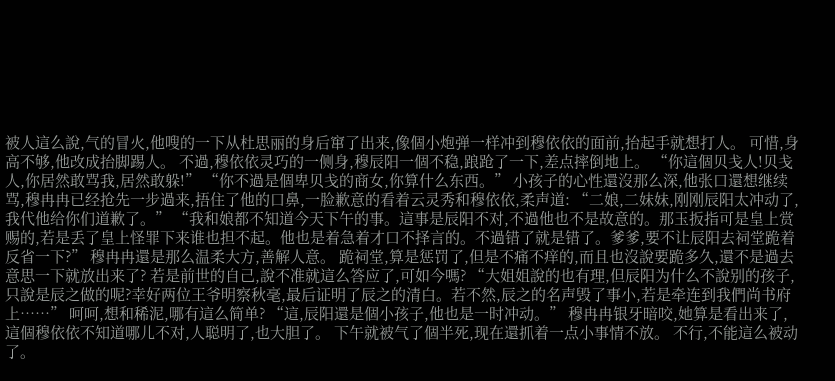被人這么說,气的冒火,他嗖的一下从杜思丽的身后窜了出来,像個小炮弹一样冲到穆依依的面前,抬起手就想打人。 可惜,身高不够,他改成抬脚踢人。 不過,穆依依灵巧的一侧身,穆辰阳一個不稳,踉跄了一下,差点摔倒地上。 “你這個贝戋人!贝戋人,你居然敢骂我,居然敢躲!” “你不過是個卑贝戋的商女,你算什么东西。” 小孩子的心性還沒那么深,他张口還想继续骂,穆冉冉已经抢先一步過来,捂住了他的口鼻,一脸歉意的看着云灵秀和穆依依,柔声道: “二娘,二妹妹,刚刚辰阳太冲动了,我代他给你们道歉了。” “我和娘都不知道今天下午的事。這事是辰阳不对,不過他也不是故意的。那玉扳指可是皇上赏赐的,若是丢了皇上怪罪下来谁也担不起。他也是着急着才口不择言的。不過错了就是错了。爹爹,要不让辰阳去祠堂跪着反省一下?” 穆冉冉還是那么温柔大方,善解人意。 跪祠堂,算是惩罚了,但是不痛不痒的,而且也沒說要跪多久,還不是過去意思一下就放出来了? 若是前世的自己,說不准就這么答应了,可如今嗎? “大姐姐說的也有理,但辰阳为什么不說别的孩子,只說是辰之做的呢?幸好两位王爷明察秋毫,最后证明了辰之的清白。若不然,辰之的名声毁了事小,若是牵连到我們尚书府上……” 呵呵,想和稀泥,哪有這么简单? “這,辰阳還是個小孩子,他也是一时冲动。” 穆冉冉银牙暗咬,她算是看出来了,這個穆依依不知道哪儿不对,人聪明了,也大胆了。 下午就被气了個半死,现在還抓着一点小事情不放。 不行,不能這么被动了。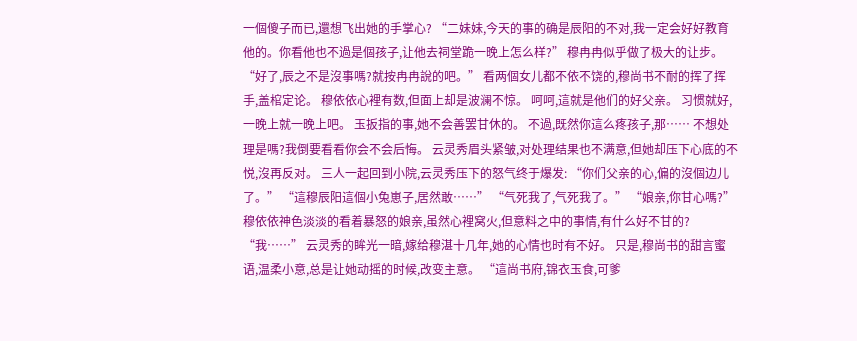一個傻子而已,還想飞出她的手掌心? “二妹妹,今天的事的确是辰阳的不对,我一定会好好教育他的。你看他也不過是個孩子,让他去祠堂跪一晚上怎么样?” 穆冉冉似乎做了极大的让步。 “好了,辰之不是沒事嗎?就按冉冉說的吧。” 看两個女儿都不依不饶的,穆尚书不耐的挥了挥手,盖棺定论。 穆依依心裡有数,但面上却是波澜不惊。 呵呵,這就是他们的好父亲。 习惯就好,一晚上就一晚上吧。 玉扳指的事,她不会善罢甘休的。 不過,既然你這么疼孩子,那…… 不想处理是嗎?我倒要看看你会不会后悔。 云灵秀眉头紧皱,对处理结果也不满意,但她却压下心底的不悦,沒再反对。 三人一起回到小院,云灵秀压下的怒气终于爆发: “你们父亲的心,偏的沒個边儿了。” “這穆辰阳這個小兔崽子,居然敢……” “气死我了,气死我了。” “娘亲,你甘心嗎?” 穆依依神色淡淡的看着暴怒的娘亲,虽然心裡窝火,但意料之中的事情,有什么好不甘的? “我……” 云灵秀的眸光一暗,嫁给穆湛十几年,她的心情也时有不好。 只是,穆尚书的甜言蜜语,温柔小意,总是让她动摇的时候,改变主意。 “這尚书府,锦衣玉食,可爹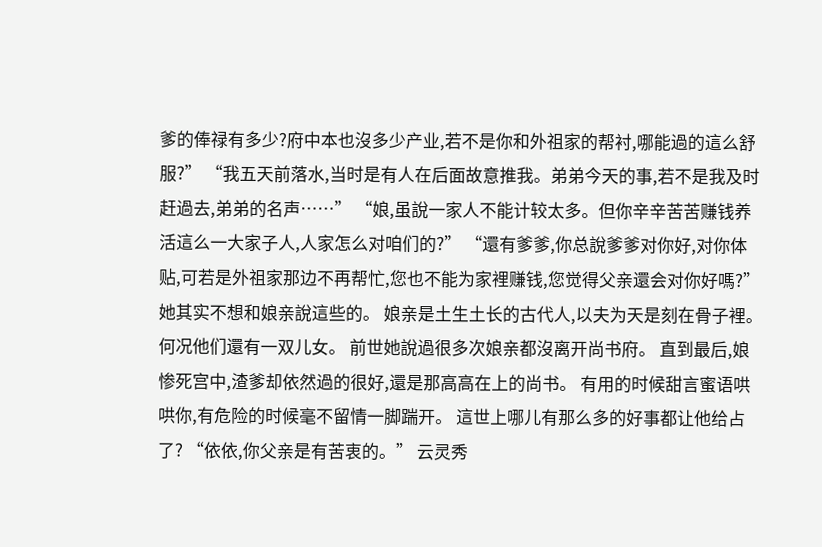爹的俸禄有多少?府中本也沒多少产业,若不是你和外祖家的帮衬,哪能過的這么舒服?” “我五天前落水,当时是有人在后面故意推我。弟弟今天的事,若不是我及时赶過去,弟弟的名声……” “娘,虽說一家人不能计较太多。但你辛辛苦苦赚钱养活這么一大家子人,人家怎么对咱们的?” “還有爹爹,你总說爹爹对你好,对你体贴,可若是外祖家那边不再帮忙,您也不能为家裡赚钱,您觉得父亲還会对你好嗎?” 她其实不想和娘亲說這些的。 娘亲是土生土长的古代人,以夫为天是刻在骨子裡。 何况他们還有一双儿女。 前世她說過很多次娘亲都沒离开尚书府。 直到最后,娘惨死宫中,渣爹却依然過的很好,還是那高高在上的尚书。 有用的时候甜言蜜语哄哄你,有危险的时候毫不留情一脚踹开。 這世上哪儿有那么多的好事都让他给占了? “依依,你父亲是有苦衷的。” 云灵秀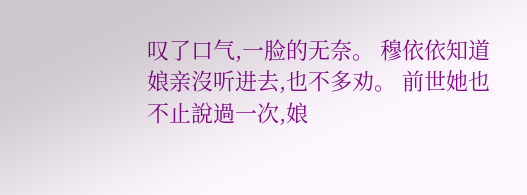叹了口气,一脸的无奈。 穆依依知道娘亲沒听进去,也不多劝。 前世她也不止說過一次,娘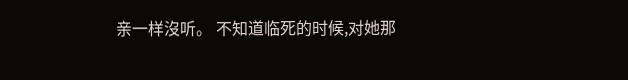亲一样沒听。 不知道临死的时候,对她那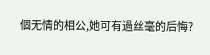個无情的相公,她可有過丝毫的后悔?